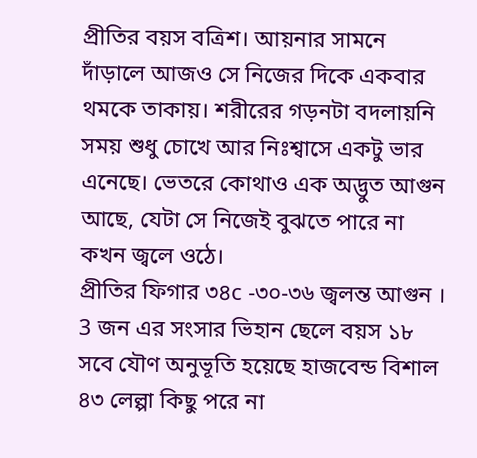প্রীতির বয়স বত্রিশ। আয়নার সামনে দাঁড়ালে আজও সে নিজের দিকে একবার থমকে তাকায়। শরীরের গড়নটা বদলায়নি সময় শুধু চোখে আর নিঃশ্বাসে একটু ভার এনেছে। ভেতরে কোথাও এক অদ্ভুত আগুন আছে, যেটা সে নিজেই বুঝতে পারে না কখন জ্বলে ওঠে।
প্রীতির ফিগার ৩৪c -৩০-৩৬ জ্বলন্ত আগুন ।
3 জন এর সংসার ভিহান ছেলে বয়স ১৮ সবে যৌণ অনুভূতি হয়েছে হাজবেন্ড বিশাল ৪৩ লেল্পা কিছু পরে না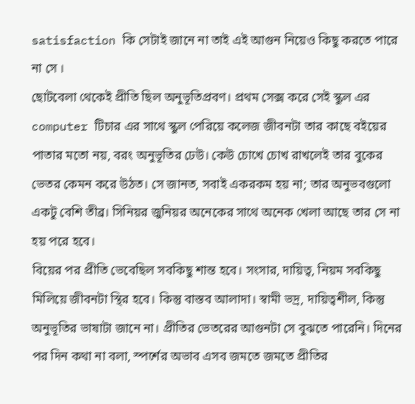satisfaction কি সেটাই জানে না তাই এই আগুন নিয়েও কিছু করতে পারে না সে ।
ছোটবেলা থেকেই প্রীতি ছিল অনুভূতিপ্রবণ। প্রথম সেক্স করে সেই স্কুল এর computer টিচার এর সাথে স্কুল পেরিয়ে কলেজ জীবনটা তার কাছে বইয়ের পাতার মতো নয়, বরং অনুভূতির ঢেউ। কেউ চোখে চোখ রাখলেই তার বুকের ভেতর কেমন করে উঠত। সে জানত, সবাই একরকম হয় না; তার অনুভবগুলো একটু বেশি তীব্র। সিনিয়র জুনিয়র অনেকের সাথে অনেক খেলা আছে তার সে না হয় পরে হবে।
বিয়ের পর প্রীতি ভেবেছিল সবকিছু শান্ত হবে। সংসার, দায়িত্ব, নিয়ম সবকিছু মিলিয়ে জীবনটা স্থির হবে। কিন্তু বাস্তব আলাদা। স্বামী ভদ্র, দায়িত্বশীল, কিন্তু অনুভূতির ভাষাটা জানে না। প্রীতির ভেতরের আগুনটা সে বুঝতে পারেনি। দিনের পর দিন কথা না বলা, স্পর্শের অভাব এসব জমতে জমতে প্রীতির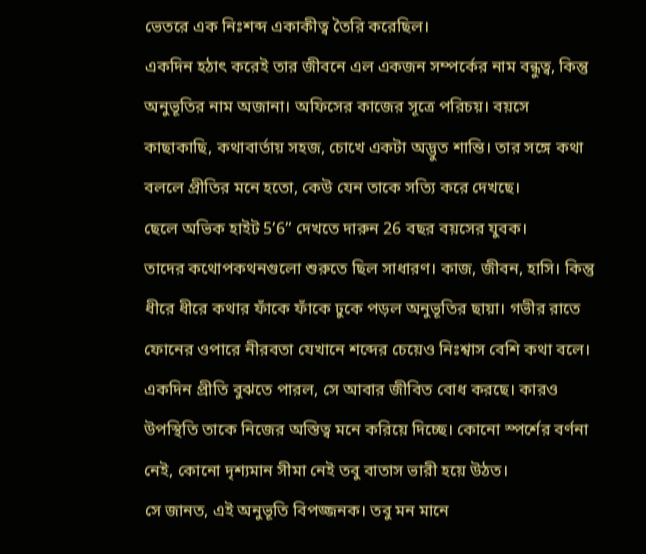ভেতরে এক নিঃশব্দ একাকীত্ব তৈরি করেছিল।
একদিন হঠাৎ করেই তার জীবনে এল একজন সম্পর্কের নাম বন্ধুত্ব, কিন্তু অনুভূতির নাম অজানা। অফিসের কাজের সূত্রে পরিচয়। বয়সে কাছাকাছি, কথাবার্তায় সহজ, চোখে একটা অদ্ভুত শান্তি। তার সঙ্গে কথা বললে প্রীতির মনে হতো, কেউ যেন তাকে সত্যি করে দেখছে।
ছেলে অভিক হাইট 5’6” দেখতে দারুন 26 বছর বয়সের যুবক।
তাদের কথোপকথনগুলো শুরুতে ছিল সাধারণ। কাজ, জীবন, হাসি। কিন্তু ধীরে ধীরে কথার ফাঁকে ফাঁকে ঢুকে পড়ল অনুভূতির ছায়া। গভীর রাতে ফোনের ওপারে নীরবতা যেখানে শব্দের চেয়েও নিঃশ্বাস বেশি কথা বলে।
একদিন প্রীতি বুঝতে পারল, সে আবার জীবিত বোধ করছে। কারও উপস্থিতি তাকে নিজের অস্তিত্ব মনে করিয়ে দিচ্ছে। কোনো স্পর্শের বর্ণনা নেই, কোনো দৃশ্যমান সীমা নেই তবু বাতাস ভারী হয়ে উঠত।
সে জানত, এই অনুভূতি বিপজ্জনক। তবু মন মানে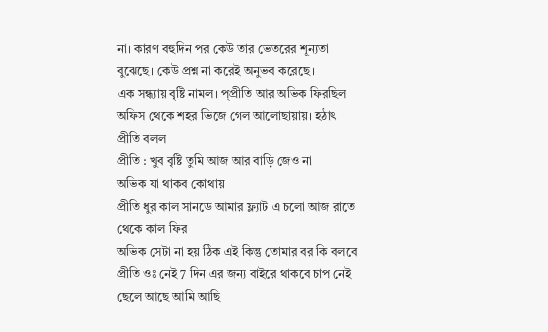না। কারণ বহুদিন পর কেউ তার ভেতরের শূন্যতা বুঝেছে। কেউ প্রশ্ন না করেই অনুভব করেছে।
এক সন্ধ্যায় বৃষ্টি নামল। প্প্রীতি আর অভিক ফিরছিল অফিস থেকে শহর ভিজে গেল আলোছায়ায়। হঠাৎ প্রীতি বলল
প্রীতি : খুব বৃষ্টি তুমি আজ আর বাড়ি জেও না
অভিক যা থাকব কোথায়
প্রীতি ধুর কাল সানডে আমার ফ্ল্যাট এ চলো আজ রাতে থেকে কাল ফির
অভিক সেটা না হয় ঠিক এই কিন্তু তোমার বর কি বলবে
প্রীতি ওঃ নেই 7 দিন এর জন্য বাইরে থাকবে চাপ নেই ছেলে আছে আমি আছি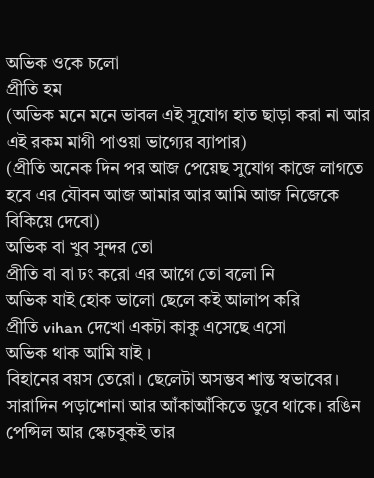অভিক ওকে চলো
প্রীতি হম
(অভিক মনে মনে ভাবল এই সুযোগ হাত ছাড়া করা না আর এই রকম মাগী পাওয়া ভাগ্যের ব্যাপার)
(প্রীতি অনেক দিন পর আজ পেয়েছ সুযোগ কাজে লাগতে হবে এর যৌবন আজ আমার আর আমি আজ নিজেকে বিকিয়ে দেবো)
অভিক বা খুব সুন্দর তো
প্রীতি বা বা ঢং করো এর আগে তো বলো নি
অভিক যাই হোক ভালো ছেলে কই আলাপ করি
প্রীতি vihan দেখো একটা কাকু এসেছে এসো
অভিক থাক আমি যাই ।
বিহানের বয়স তেরো। ছেলেটা অসম্ভব শান্ত স্বভাবের। সারাদিন পড়াশোনা আর আঁকাআঁকিতে ডুবে থাকে। রঙিন পেন্সিল আর স্কেচবুকই তার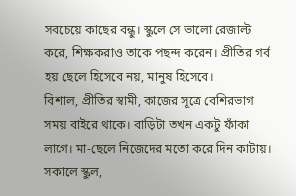সবচেয়ে কাছের বন্ধু। স্কুলে সে ভালো রেজাল্ট করে, শিক্ষকরাও তাকে পছন্দ করেন। প্রীতির গর্ব হয় ছেলে হিসেবে নয়, মানুষ হিসেবে।
বিশাল, প্রীতির স্বামী, কাজের সূত্রে বেশিরভাগ সময় বাইরে থাকে। বাড়িটা তখন একটু ফাঁকা লাগে। মা-ছেলে নিজেদের মতো করে দিন কাটায়। সকালে স্কুল,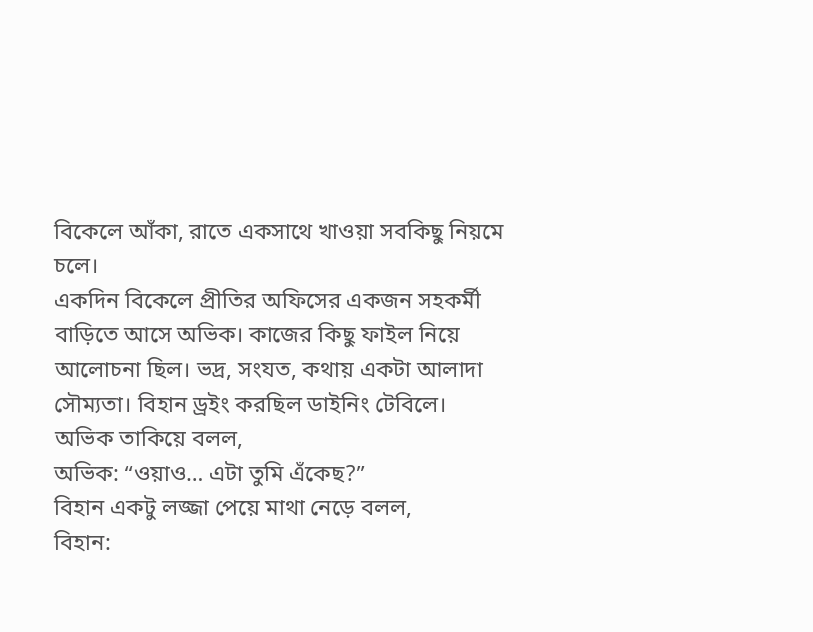বিকেলে আঁকা, রাতে একসাথে খাওয়া সবকিছু নিয়মে চলে।
একদিন বিকেলে প্রীতির অফিসের একজন সহকর্মী বাড়িতে আসে অভিক। কাজের কিছু ফাইল নিয়ে আলোচনা ছিল। ভদ্র, সংযত, কথায় একটা আলাদা সৌম্যতা। বিহান ড্রইং করছিল ডাইনিং টেবিলে।
অভিক তাকিয়ে বলল,
অভিক: “ওয়াও… এটা তুমি এঁকেছ?”
বিহান একটু লজ্জা পেয়ে মাথা নেড়ে বলল,
বিহান: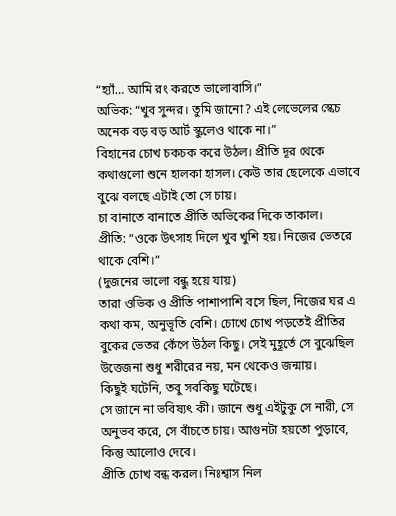“হ্যাঁ… আমি রং করতে ভালোবাসি।”
অভিক: “খুব সুন্দর। তুমি জানো? এই লেভেলের স্কেচ অনেক বড় বড় আর্ট স্কুলেও থাকে না।”
বিহানের চোখ চকচক করে উঠল। প্রীতি দূর থেকে কথাগুলো শুনে হালকা হাসল। কেউ তার ছেলেকে এভাবে বুঝে বলছে এটাই তো সে চায়।
চা বানাতে বানাতে প্রীতি অভিকের দিকে তাকাল।
প্রীতি: “ওকে উৎসাহ দিলে খুব খুশি হয়। নিজের ভেতরে থাকে বেশি।”
(দুজনের ভালো বন্ধু হয়ে যায়)
তারা ওভিক ও প্রীতি পাশাপাশি বসে ছিল, নিজের ঘর এ কথা কম, অনুভূতি বেশি। চোখে চোখ পড়তেই প্রীতির বুকের ভেতর কেঁপে উঠল কিছু। সেই মুহূর্তে সে বুঝেছিল উত্তেজনা শুধু শরীরের নয়, মন থেকেও জন্মায়।
কিছুই ঘটেনি, তবু সবকিছু ঘটেছে।
সে জানে না ভবিষ্যৎ কী। জানে শুধু এইটুকু সে নারী, সে অনুভব করে, সে বাঁচতে চায়। আগুনটা হয়তো পুড়াবে, কিন্তু আলোও দেবে।
প্রীতি চোখ বন্ধ করল। নিঃশ্বাস নিল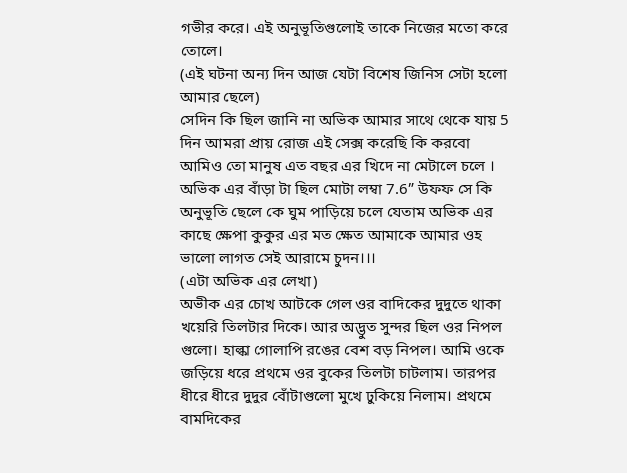গভীর করে। এই অনুভূতিগুলোই তাকে নিজের মতো করে তোলে।
(এই ঘটনা অন্য দিন আজ যেটা বিশেষ জিনিস সেটা হলো আমার ছেলে)
সেদিন কি ছিল জানি না অভিক আমার সাথে থেকে যায় 5 দিন আমরা প্রায় রোজ এই সেক্স করেছি কি করবো আমিও তো মানুষ এত বছর এর খিদে না মেটালে চলে ।
অভিক এর বাঁড়া টা ছিল মোটা লম্বা 7.6” উফফ সে কি অনুভূতি ছেলে কে ঘুম পাড়িয়ে চলে যেতাম অভিক এর কাছে ক্ষেপা কুকুর এর মত ক্ষেত আমাকে আমার ওহ ভালো লাগত সেই আরামে চুদন।।।
(এটা অভিক এর লেখা)
অভীক এর চোখ আটকে গেল ওর বাদিকের দুদুতে থাকা খয়েরি তিলটার দিকে। আর অদ্ভুত সুন্দর ছিল ওর নিপল গুলো। হাল্কা গোলাপি রঙের বেশ বড় নিপল। আমি ওকে জড়িয়ে ধরে প্রথমে ওর বুকের তিলটা চাটলাম। তারপর ধীরে ধীরে দুদুর বোঁটাগুলো মুখে ঢুকিয়ে নিলাম। প্রথমে বামদিকের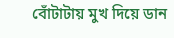বোঁটাটায় মুখ দিয়ে ডান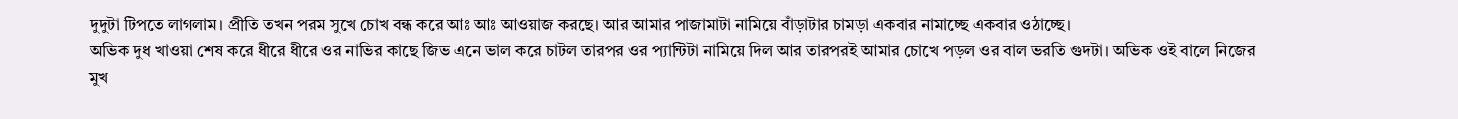দুদুটা টিপতে লাগলাম। প্রীতি তখন পরম সুখে চোখ বন্ধ করে আঃ আঃ আওয়াজ করছে। আর আমার পাজামাটা নামিয়ে বাঁড়াটার চামড়া একবার নামাচ্ছে একবার ওঠাচ্ছে।
অভিক দুধ খাওয়া শেষ করে ধীরে ধীরে ওর নাভির কাছে জিভ এনে ভাল করে চাটল তারপর ওর প্যান্টিটা নামিয়ে দিল আর তারপরই আমার চোখে পড়ল ওর বাল ভরতি গুদটা। অভিক ওই বালে নিজের মুখ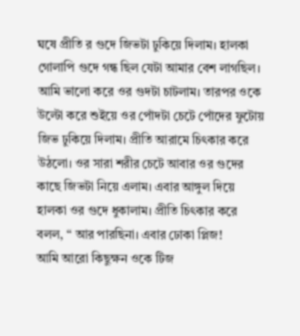ঘষে প্রীতি র গুদে জিভটা ঢুকিয়ে দিলাম। হালকা গোলাপি গুদে গন্ধ ছিল যেটা আমার বেশ লাগছিল। আমি ভালো করে ওর গুদটা চাটলাম। তারপর ওকে উল্টো করে শুইয়ে ওর পোঁদটা চেটে পোঁদের ফুটোয় জিভ ঢুকিয়ে দিলাম। প্রীতি আরামে চিৎকার করে উঠলো। ওর সারা শরীর চেটে আবার ওর গুদের কাছে জিভটা নিয়ে এলাম। এবার আঙ্গুল দিয়ে হালকা ওর গুদে ধুকালাম। প্রীতি চিৎকার করে বলল, “ আর পারছিনা। এবার ঢোকা প্লিজ!
আমি আরো কিছুক্ষন ওকে টিজ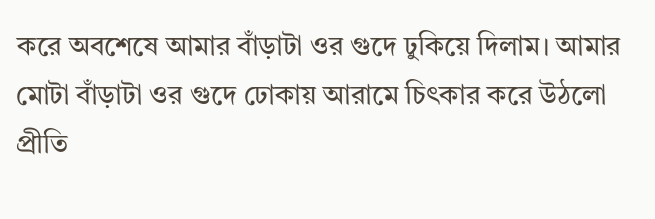করে অবশেষে আমার বাঁড়াটা ওর গুদে ঢুকিয়ে দিলাম। আমার মোটা বাঁড়াটা ওর গুদে ঢোকায় আরামে চিৎকার করে উঠলো প্রীতি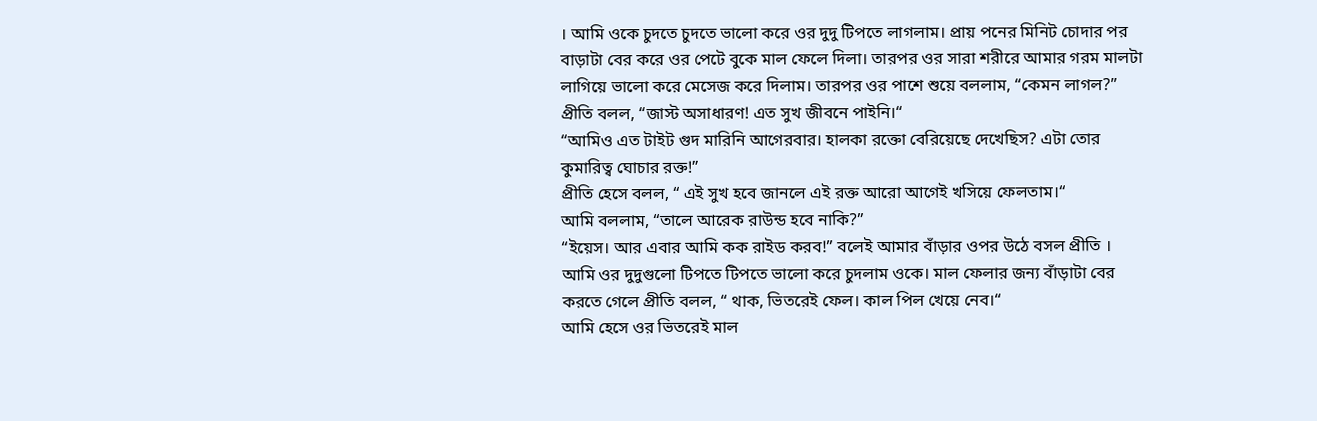। আমি ওকে চুদতে চুদতে ভালো করে ওর দুদু টিপতে লাগলাম। প্রায় পনের মিনিট চোদার পর বাড়াটা বের করে ওর পেটে বুকে মাল ফেলে দিলা। তারপর ওর সারা শরীরে আমার গরম মালটা লাগিয়ে ভালো করে মেসেজ করে দিলাম। তারপর ওর পাশে শুয়ে বললাম, “কেমন লাগল?”
প্রীতি বলল, “জাস্ট অসাধারণ! এত সুখ জীবনে পাইনি।“
“আমিও এত টাইট গুদ মারিনি আগেরবার। হালকা রক্তো বেরিয়েছে দেখেছিস? এটা তোর কুমারিত্ব ঘোচার রক্ত!”
প্রীতি হেসে বলল, “ এই সুখ হবে জানলে এই রক্ত আরো আগেই খসিয়ে ফেলতাম।“
আমি বললাম, “তালে আরেক রাউন্ড হবে নাকি?”
“ইয়েস। আর এবার আমি কক রাইড করব!” বলেই আমার বাঁড়ার ওপর উঠে বসল প্রীতি । আমি ওর দুদুগুলো টিপতে টিপতে ভালো করে চুদলাম ওকে। মাল ফেলার জন্য বাঁড়াটা বের করতে গেলে প্রীতি বলল, “ থাক, ভিতরেই ফেল। কাল পিল খেয়ে নেব।“
আমি হেসে ওর ভিতরেই মাল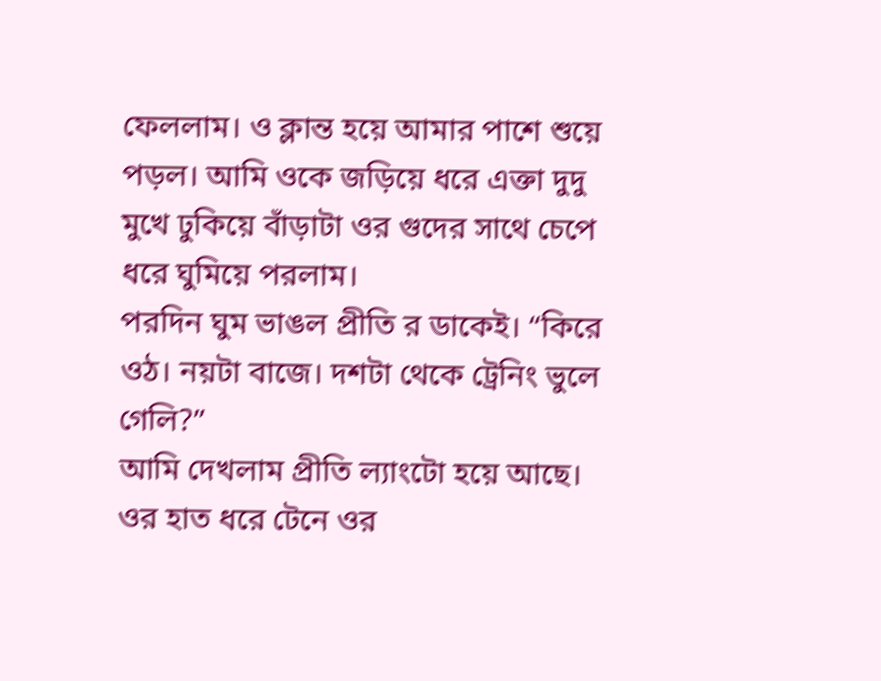ফেললাম। ও ক্লান্ত হয়ে আমার পাশে শুয়ে পড়ল। আমি ওকে জড়িয়ে ধরে এক্তা দুদু মুখে ঢুকিয়ে বাঁড়াটা ওর গুদের সাথে চেপে ধরে ঘুমিয়ে পরলাম।
পরদিন ঘুম ভাঙল প্রীতি র ডাকেই। “কিরে ওঠ। নয়টা বাজে। দশটা থেকে ট্রেনিং ভুলে গেলি?”
আমি দেখলাম প্রীতি ল্যাংটো হয়ে আছে। ওর হাত ধরে টেনে ওর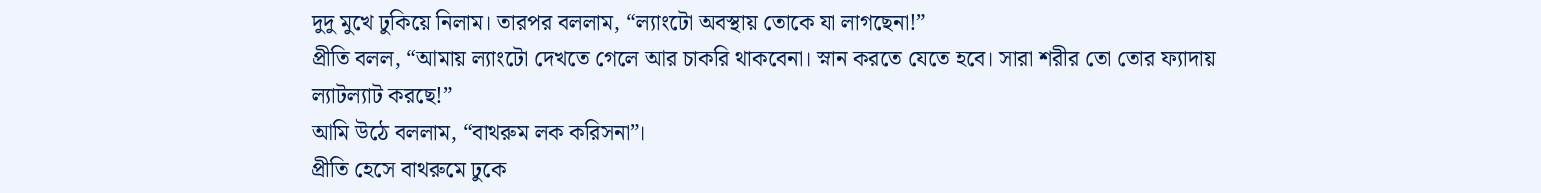দুদু মুখে ঢুকিয়ে নিলাম। তারপর বললাম, “ল্যাংটো অবস্থায় তোকে যা লাগছেনা!”
প্রীতি বলল, “আমায় ল্যাংটো দেখতে গেলে আর চাকরি থাকবেনা। স্নান করতে যেতে হবে। সারা শরীর তো তোর ফ্যাদায় ল্যাটল্যাট করছে!”
আমি উঠে বললাম, “বাথরুম লক করিসনা”।
প্রীতি হেসে বাথরুমে ঢুকে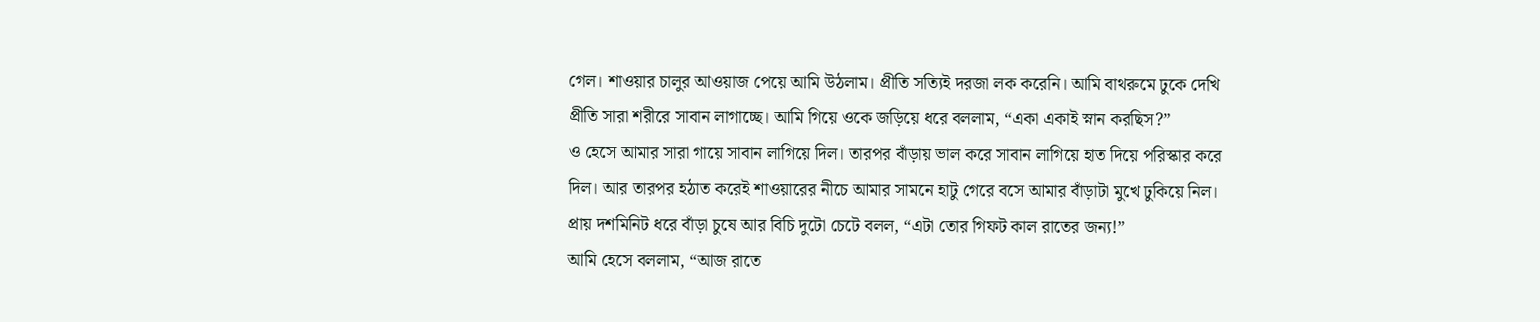গেল। শাওয়ার চালুর আওয়াজ পেয়ে আমি উঠলাম। প্রীতি সত্যিই দরজা লক করেনি। আমি বাথরুমে ঢুকে দেখি প্রীতি সারা শরীরে সাবান লাগাচ্ছে। আমি গিয়ে ওকে জড়িয়ে ধরে বললাম, “একা একাই স্নান করছিস?”
ও হেসে আমার সারা গায়ে সাবান লাগিয়ে দিল। তারপর বাঁড়ায় ভাল করে সাবান লাগিয়ে হাত দিয়ে পরিস্কার করে দিল। আর তারপর হঠাত করেই শাওয়ারের নীচে আমার সামনে হাটু গেরে বসে আমার বাঁড়াটা মুখে ঢুকিয়ে নিল। প্রায় দশমিনিট ধরে বাঁড়া চুষে আর বিচি দুটো চেটে বলল, “এটা তোর গিফট কাল রাতের জন্য!”
আমি হেসে বললাম, “আজ রাতে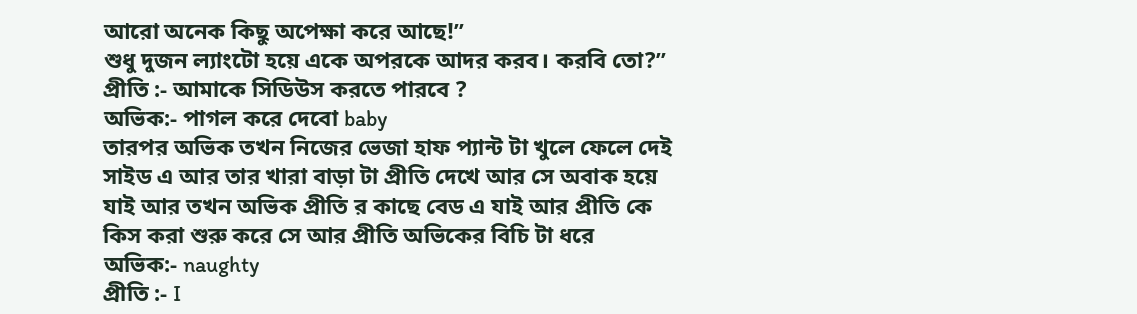আরো অনেক কিছু অপেক্ষা করে আছে!”
শুধু দুজন ল্যাংটো হয়ে একে অপরকে আদর করব। করবি তো?”
প্রীতি :- আমাকে সিডিউস করতে পারবে ?
অভিক:- পাগল করে দেবো baby
তারপর অভিক তখন নিজের ভেজা হাফ প্যান্ট টা খুলে ফেলে দেই সাইড এ আর তার খারা বাড়া টা প্রীতি দেখে আর সে অবাক হয়ে যাই আর তখন অভিক প্রীতি র কাছে বেড এ যাই আর প্রীতি কে কিস করা শুরু করে সে আর প্রীতি অভিকের বিচি টা ধরে
অভিক:- naughty
প্রীতি :- I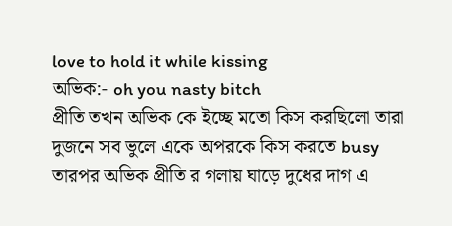love to hold it while kissing
অভিক:- oh you nasty bitch
প্রীতি তখন অভিক কে ইচ্ছে মতো কিস করছিলো তারা দুজনে সব ভুলে একে অপরকে কিস করতে busy তারপর অভিক প্রীতি র গলায় ঘাড়ে দুধের দাগ এ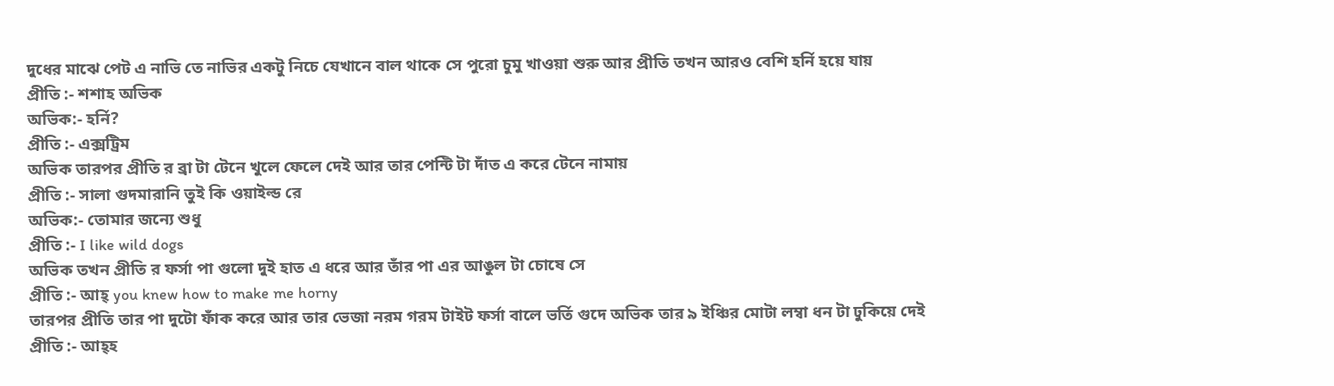দুধের মাঝে পেট এ নাভি তে নাভির একটু নিচে যেখানে বাল থাকে সে পুরো চুমু খাওয়া শুরু আর প্রীতি তখন আরও বেশি হর্নি হয়ে যায়
প্রীতি :- শশাহ অভিক
অভিক:- হর্নি?
প্রীতি :- এক্সট্রিম
অভিক তারপর প্রীতি র ব্রা টা টেনে খুলে ফেলে দেই আর তার পেন্টি টা দাঁত এ করে টেনে নামায়
প্রীতি :- সালা গুদমারানি তুই কি ওয়াইল্ড রে
অভিক:- তোমার জন্যে শুধু
প্রীতি :- I like wild dogs
অভিক তখন প্রীতি র ফর্সা পা গুলো দুই হাত এ ধরে আর তাঁর পা এর আঙুল টা চোষে সে
প্রীতি :- আহ্ you knew how to make me horny
তারপর প্রীতি তার পা দুটো ফাঁক করে আর তার ভেজা নরম গরম টাইট ফর্সা বালে ভর্তি গুদে অভিক তার ৯ ইঞ্চির মোটা লম্বা ধন টা ঢুকিয়ে দেই
প্রীতি :- আহ্হ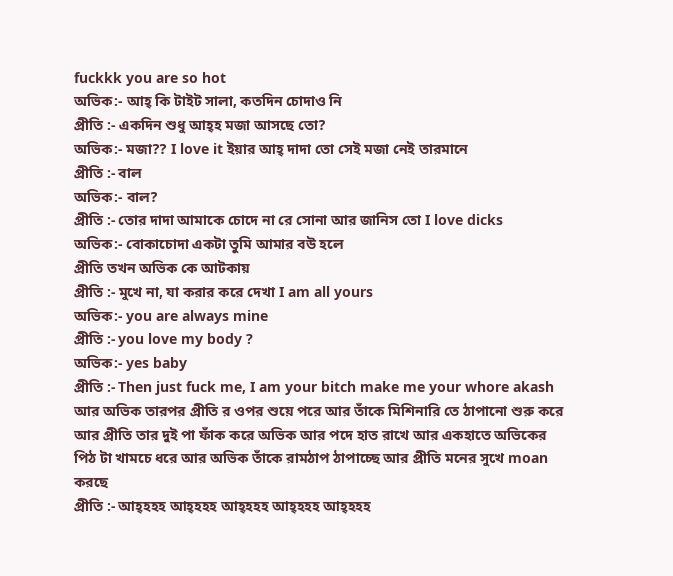fuckkk you are so hot
অভিক:- আহ্ কি টাইট সালা, কতদিন চোদাও নি
প্রীতি :- একদিন শুধু আহ্হ মজা আসছে তো?
অভিক:- মজা?? I love it ইয়ার আহ্ দাদা তো সেই মজা নেই তারমানে
প্রীতি :- বাল
অভিক:- বাল?
প্রীতি :- তোর দাদা আমাকে চোদে না রে সোনা আর জানিস তো I love dicks
অভিক:- বোকাচোদা একটা তুমি আমার বউ হলে
প্রীতি তখন অভিক কে আটকায়
প্রীতি :- মুখে না, যা করার করে দেখা I am all yours
অভিক:- you are always mine
প্রীতি :- you love my body ?
অভিক:- yes baby
প্রীতি :- Then just fuck me, I am your bitch make me your whore akash
আর অভিক তারপর প্রীতি র ওপর শুয়ে পরে আর তাঁকে মিশিনারি তে ঠাপানো শুরু করে আর প্রীতি তার দুই পা ফাঁক করে অভিক আর পদে হাত রাখে আর একহাতে অভিকের পিঠ টা খামচে ধরে আর অভিক তাঁকে রামঠাপ ঠাপাচ্ছে আর প্রীতি মনের সুখে moan করছে
প্রীতি :- আহ্হহহ আহ্হহহ আহ্হহহ আহ্হহহ আহ্হহহ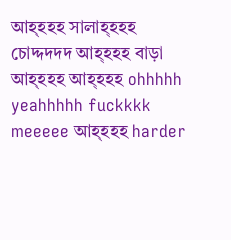আহ্হহহ সালাহ্হহহ চোদ্দদদদ আহ্হহহ বাড়া আহ্হহহ আহ্হহহ ohhhhh yeahhhhh fuckkkk meeeee আহ্হহহ harder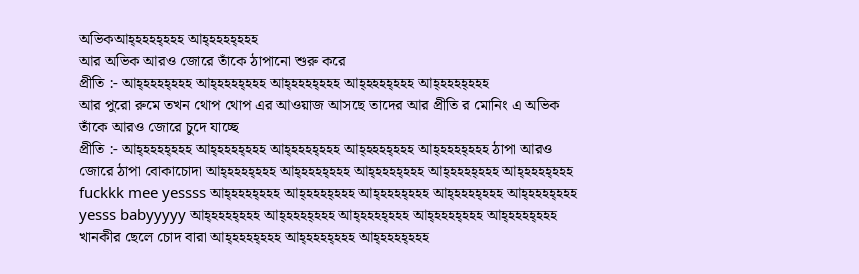অভিকআহ্হহহহ্হহহ আহ্হহহহ্হহহ
আর অভিক আরও জোরে তাঁকে ঠাপানো শুরু করে
প্রীতি :- আহ্হহহহ্হহহ আহ্হহহহ্হহহ আহ্হহহহ্হহহ আহ্হহহহ্হহহ আহ্হহহহ্হহহ
আর পুরো রুমে তখন থোপ থোপ এর আওয়াজ আসছে তাদের আর প্রীতি র মোনিং এ অভিক তাঁকে আরও জোরে চুদে যাচ্ছে
প্রীতি :- আহ্হহহহ্হহহ আহ্হহহহ্হহহ আহ্হহহহ্হহহ আহ্হহহহ্হহহ আহ্হহহহ্হহহ ঠাপা আরও জোরে ঠাপা বোকাচোদা আহ্হহহহ্হহহ আহ্হহহহ্হহহ আহ্হহহহ্হহহ আহ্হহহহ্হহহ আহ্হহহহ্হহহ fuckkk mee yessss আহ্হহহহ্হহহ আহ্হহহহ্হহহ আহ্হহহহ্হহহ আহ্হহহহ্হহহ আহ্হহহহ্হহহ yesss babyyyyy আহ্হহহহ্হহহ আহ্হহহহ্হহহ আহ্হহহহ্হহহ আহ্হহহহ্হহহ আহ্হহহহ্হহহ খানকীর ছেলে চোদ বারা আহ্হহহহ্হহহ আহ্হহহহ্হহহ আহ্হহহহ্হহহ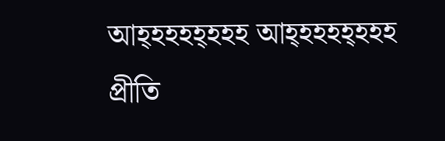আহ্হহহহ্হহহ আহ্হহহহ্হহহ
প্রীতি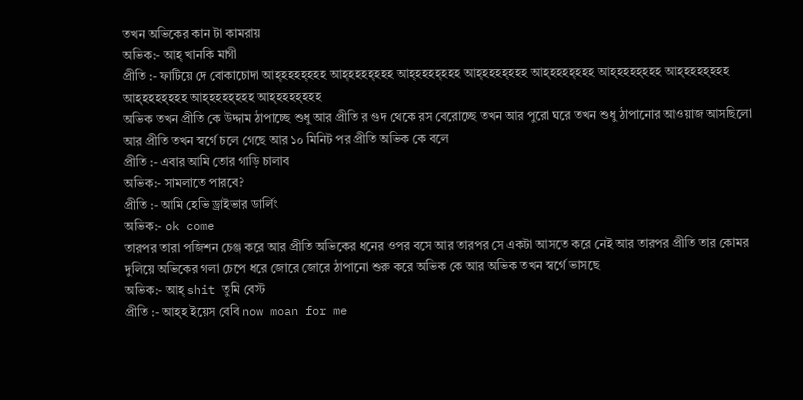তখন অভিকের কান টা কামরায়
অভিক:- আহ্ খানকি মাগী
প্রীতি :- ফাটিয়ে দে বোকাচোদা আহ্হহহহ্হহহ আহ্হহহহ্হহহ আহ্হহহহ্হহহ আহ্হহহহ্হহহ আহ্হহহহ্হহহ আহ্হহহহ্হহহ আহ্হহহহ্হহহ আহ্হহহহ্হহহ আহ্হহহহ্হহহ আহ্হহহহ্হহহ
অভিক তখন প্রীতি কে উদ্দাম ঠাপাচ্ছে শুধু আর প্রীতি র গুদ থেকে রস বেরোচ্ছে তখন আর পুরো ঘরে তখন শুধু ঠাপানোর আওয়াজ আসছিলো
আর প্রীতি তখন স্বর্গে চলে গেছে আর ১০ মিনিট পর প্রীতি অভিক কে বলে
প্রীতি :- এবার আমি তোর গাড়ি চালাব
অভিক:- সামলাতে পারবে?
প্রীতি :- আমি হেভি ড্রাইভার ডার্লিং
অভিক:- ok come
তারপর তারা পজিশন চেঞ্জ করে আর প্রীতি অভিকের ধনের ওপর বসে আর তারপর সে একটা আসতে করে নেই আর তারপর প্রীতি তার কোমর দুলিয়ে অভিকের গলা চেপে ধরে জোরে জোরে ঠাপানো শুরু করে অভিক কে আর অভিক তখন স্বর্গে ভাসছে
অভিক:- আহ্ shit তুমি বেস্ট
প্রীতি :- আহ্হ ইয়েস বেবি now moan for me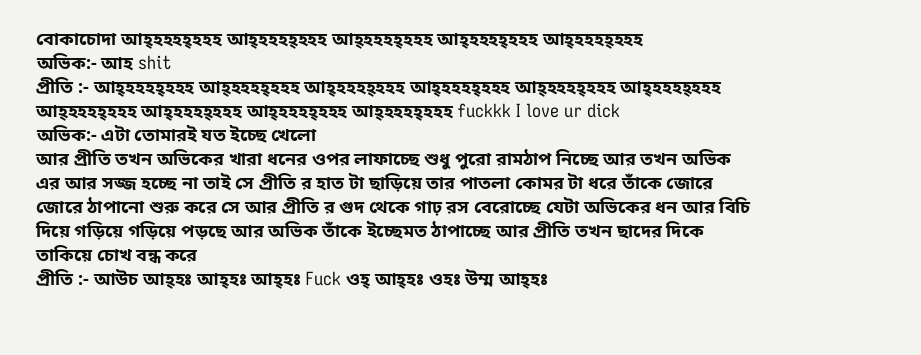বোকাচোদা আহ্হহহহ্হহহ আহ্হহহহ্হহহ আহ্হহহহ্হহহ আহ্হহহহ্হহহ আহ্হহহহ্হহহ
অভিক:- আহ shit
প্রীতি :- আহ্হহহহ্হহহ আহ্হহহহ্হহহ আহ্হহহহ্হহহ আহ্হহহহ্হহহ আহ্হহহহ্হহহ আহ্হহহহ্হহহ আহ্হহহহ্হহহ আহ্হহহহ্হহহ আহ্হহহহ্হহহ আহ্হহহহ্হহহ fuckkk I love ur dick
অভিক:- এটা তোমারই যত ইচ্ছে খেলো
আর প্রীতি তখন অভিকের খারা ধনের ওপর লাফাচ্ছে শুধু পুরো রামঠাপ নিচ্ছে আর তখন অভিক এর আর সজ্জ হচ্ছে না তাই সে প্রীতি র হাত টা ছাড়িয়ে তার পাতলা কোমর টা ধরে তাঁকে জোরে জোরে ঠাপানো শুরু করে সে আর প্রীতি র গুদ থেকে গাঢ় রস বেরোচ্ছে যেটা অভিকের ধন আর বিচি দিয়ে গড়িয়ে গড়িয়ে পড়ছে আর অভিক তাঁকে ইচ্ছেমত ঠাপাচ্ছে আর প্রীতি তখন ছাদের দিকে তাকিয়ে চোখ বন্ধ করে
প্রীতি :- আউচ আহ্হঃ আহ্হঃ আহ্হঃ Fuck ওহ্ আহ্হঃ ওহঃ উম্ম আহ্হঃ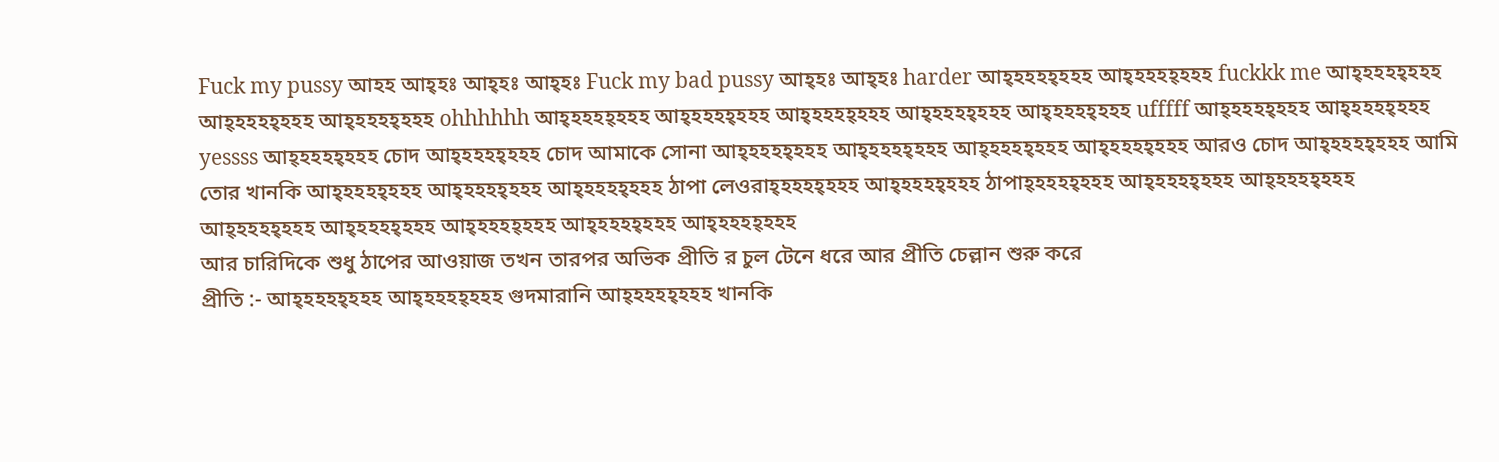Fuck my pussy আহহ আহ্হঃ আহ্হঃ আহ্হঃ Fuck my bad pussy আহ্হঃ আহ্হঃ harder আহ্হহহহ্হহহ আহ্হহহহ্হহহ fuckkk me আহ্হহহহ্হহহ আহ্হহহহ্হহহ আহ্হহহহ্হহহ ohhhhhh আহ্হহহহ্হহহ আহ্হহহহ্হহহ আহ্হহহহ্হহহ আহ্হহহহ্হহহ আহ্হহহহ্হহহ ufffff আহ্হহহহ্হহহ আহ্হহহহ্হহহ yessss আহ্হহহহ্হহহ চোদ আহ্হহহহ্হহহ চোদ আমাকে সোনা আহ্হহহহ্হহহ আহ্হহহহ্হহহ আহ্হহহহ্হহহ আহ্হহহহ্হহহ আরও চোদ আহ্হহহহ্হহহ আমি তোর খানকি আহ্হহহহ্হহহ আহ্হহহহ্হহহ আহ্হহহহ্হহহ ঠাপা লেওরাহ্হহহহ্হহহ আহ্হহহহ্হহহ ঠাপাহ্হহহহ্হহহ আহ্হহহহ্হহহ আহ্হহহহ্হহহ আহ্হহহহ্হহহ আহ্হহহহ্হহহ আহ্হহহহ্হহহ আহ্হহহহ্হহহ আহ্হহহহ্হহহ
আর চারিদিকে শুধু ঠাপের আওয়াজ তখন তারপর অভিক প্রীতি র চুল টেনে ধরে আর প্রীতি চেল্লান শুরু করে
প্রীতি :- আহ্হহহহ্হহহ আহ্হহহহ্হহহ গুদমারানি আহ্হহহহ্হহহ খানকি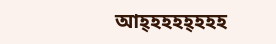আহ্হহহহ্হহহ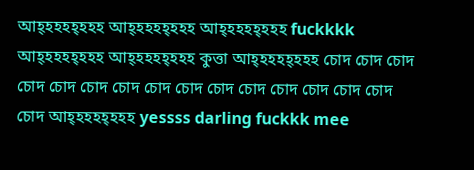আহ্হহহহ্হহহ আহ্হহহহ্হহহ আহ্হহহহ্হহহ fuckkkk আহ্হহহহ্হহহ আহ্হহহহ্হহহ কুত্তা আহ্হহহহ্হহহ চোদ চোদ চোদ চোদ চোদ চোদ চোদ চোদ চোদ চোদ চোদ চোদ চোদ চোদ চোদ চোদ আহ্হহহহ্হহহ yessss darling fuckkk mee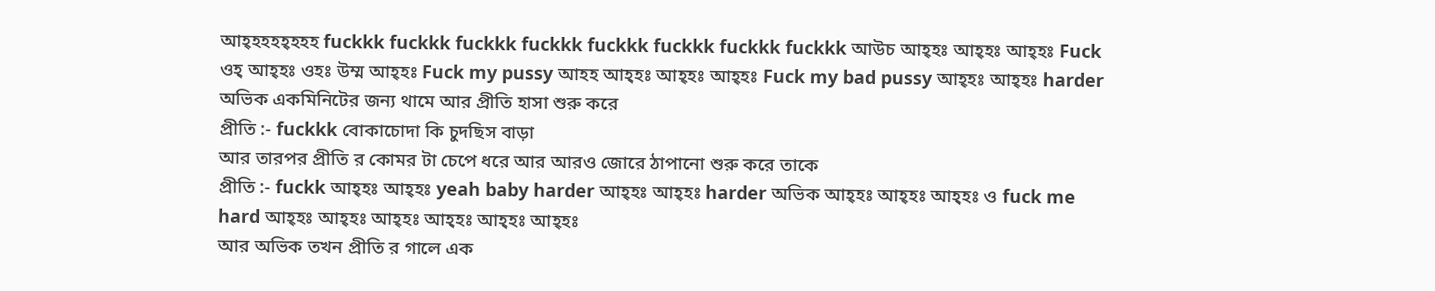আহ্হহহহ্হহহ fuckkk fuckkk fuckkk fuckkk fuckkk fuckkk fuckkk fuckkk আউচ আহ্হঃ আহ্হঃ আহ্হঃ Fuck ওহ্ আহ্হঃ ওহঃ উম্ম আহ্হঃ Fuck my pussy আহহ আহ্হঃ আহ্হঃ আহ্হঃ Fuck my bad pussy আহ্হঃ আহ্হঃ harder
অভিক একমিনিটের জন্য থামে আর প্রীতি হাসা শুরু করে
প্রীতি :- fuckkk বোকাচোদা কি চুদছিস বাড়া
আর তারপর প্রীতি র কোমর টা চেপে ধরে আর আরও জোরে ঠাপানো শুরু করে তাকে
প্রীতি :- fuckk আহ্হঃ আহ্হঃ yeah baby harder আহ্হঃ আহ্হঃ harder অভিক আহ্হঃ আহ্হঃ আহ্হঃ ও fuck me hard আহ্হঃ আহ্হঃ আহ্হঃ আহ্হঃ আহ্হঃ আহ্হঃ
আর অভিক তখন প্রীতি র গালে এক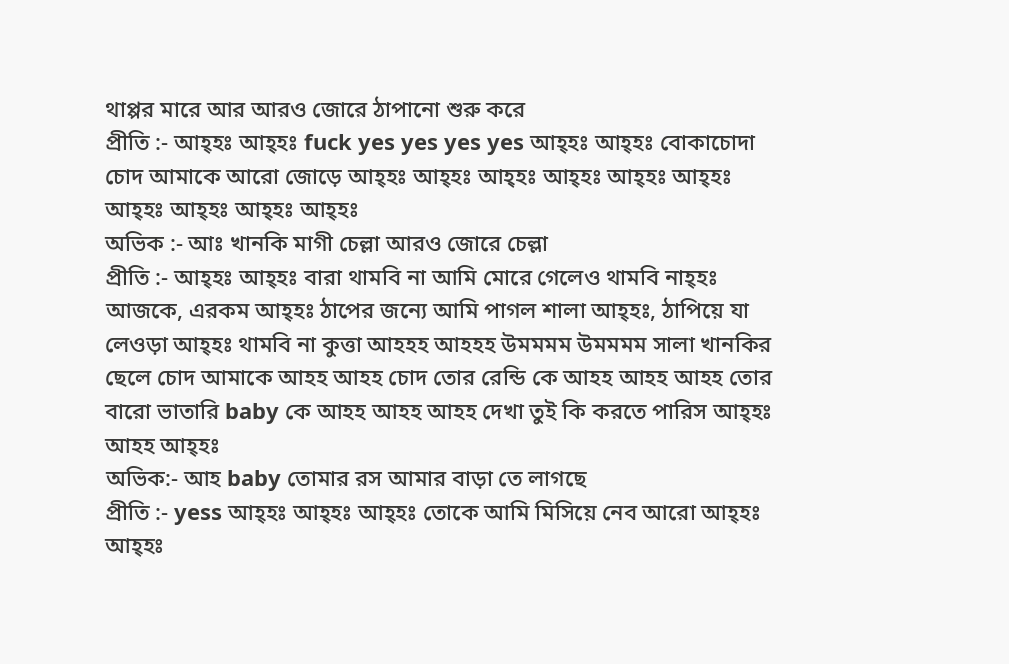থাপ্পর মারে আর আরও জোরে ঠাপানো শুরু করে
প্রীতি :- আহ্হঃ আহ্হঃ fuck yes yes yes yes আহ্হঃ আহ্হঃ বোকাচোদা চোদ আমাকে আরো জোড়ে আহ্হঃ আহ্হঃ আহ্হঃ আহ্হঃ আহ্হঃ আহ্হঃ আহ্হঃ আহ্হঃ আহ্হঃ আহ্হঃ
অভিক :- আঃ খানকি মাগী চেল্লা আরও জোরে চেল্লা
প্রীতি :- আহ্হঃ আহ্হঃ বারা থামবি না আমি মোরে গেলেও থামবি নাহ্হঃ আজকে, এরকম আহ্হঃ ঠাপের জন্যে আমি পাগল শালা আহ্হঃ, ঠাপিয়ে যা লেওড়া আহ্হঃ থামবি না কুত্তা আহহহ আহহহ উমমমম উমমমম সালা খানকির ছেলে চোদ আমাকে আহহ আহহ চোদ তোর রেন্ডি কে আহহ আহহ আহহ তোর বারো ভাতারি baby কে আহহ আহহ আহহ দেখা তুই কি করতে পারিস আহ্হঃ আহহ আহ্হঃ
অভিক:- আহ baby তোমার রস আমার বাড়া তে লাগছে
প্রীতি :- yess আহ্হঃ আহ্হঃ আহ্হঃ তোকে আমি মিসিয়ে নেব আরো আহ্হঃ আহ্হঃ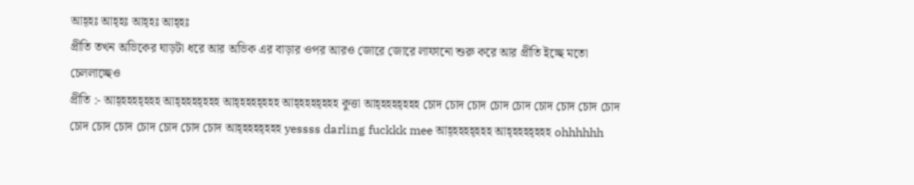আহ্হঃ আহ্হঃ আহ্হঃ আহ্হঃ
প্রীতি তখন অভিকের ঘাড়টা ধরে আর অভিক এর বাড়ার ওপর আরও জোরে জোরে লাফানো শুরু করে আর প্রীতি ইচ্ছে মতো চেললাচ্ছেও
প্রীতি :- আহ্হহহহ্হহহ আহ্হহহহ্হহহ আহ্হহহহ্হহহ আহ্হহহহ্হহহ কুত্তা আহ্হহহহ্হহহ চোদ চোদ চোদ চোদ চোদ চোদ চোদ চোদ চোদ চোদ চোদ চোদ চোদ চোদ চোদ চোদ আহ্হহহহ্হহহ yessss darling fuckkk mee আহ্হহহহ্হহহ আহ্হহহহ্হহহ ohhhhhh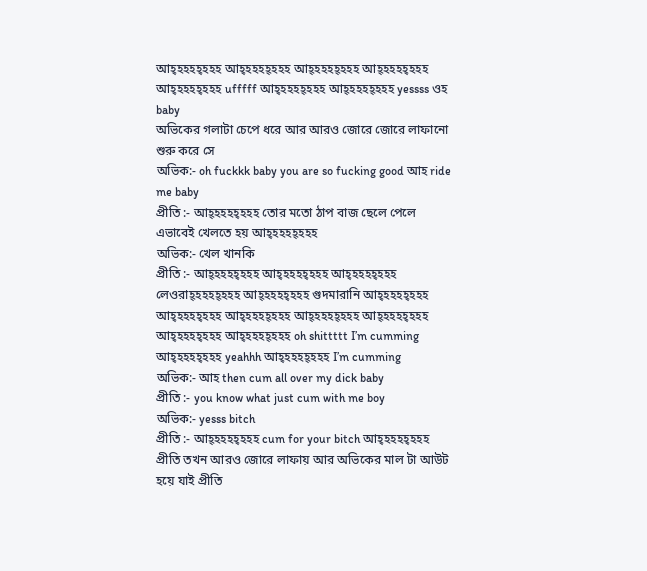আহ্হহহহ্হহহ আহ্হহহহ্হহহ আহ্হহহহ্হহহ আহ্হহহহ্হহহ আহ্হহহহ্হহহ ufffff আহ্হহহহ্হহহ আহ্হহহহ্হহহ yessss ওহ baby
অভিকের গলাটা চেপে ধরে আর আরও জোরে জোরে লাফানো শুরু করে সে
অভিক:- oh fuckkk baby you are so fucking good আহ ride me baby
প্রীতি :- আহ্হহহহ্হহহ তোর মতো ঠাপ বাজ ছেলে পেলে এভাবেই খেলতে হয় আহ্হহহহ্হহহ
অভিক:- খেল খানকি
প্রীতি :- আহ্হহহহ্হহহ আহ্হহহহ্হহহ আহ্হহহহ্হহহ লেওরাহ্হহহহ্হহহ আহ্হহহহ্হহহ গুদমারানি আহ্হহহহ্হহহ আহ্হহহহ্হহহ আহ্হহহহ্হহহ আহ্হহহহ্হহহ আহ্হহহহ্হহহ আহ্হহহহ্হহহ আহ্হহহহ্হহহ oh shittttt I’m cumming আহ্হহহহ্হহহ yeahhh আহ্হহহহ্হহহ I’m cumming
অভিক:- আহ then cum all over my dick baby
প্রীতি :- you know what just cum with me boy
অভিক:- yesss bitch
প্রীতি :- আহ্হহহহ্হহহ cum for your bitch আহ্হহহহ্হহহ
প্রীতি তখন আরও জোরে লাফায় আর অভিকের মাল টা আউট হয়ে যাই প্রীতি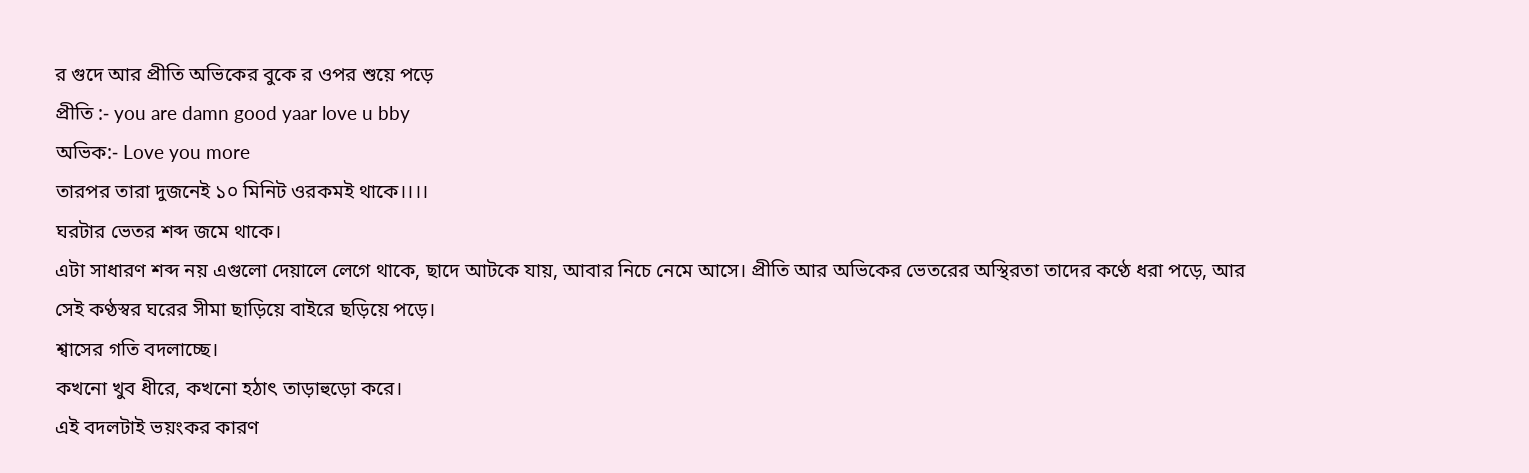র গুদে আর প্রীতি অভিকের বুকে র ওপর শুয়ে পড়ে
প্রীতি :- you are damn good yaar love u bby
অভিক:- Love you more
তারপর তারা দুজনেই ১০ মিনিট ওরকমই থাকে।।।।
ঘরটার ভেতর শব্দ জমে থাকে।
এটা সাধারণ শব্দ নয় এগুলো দেয়ালে লেগে থাকে, ছাদে আটকে যায়, আবার নিচে নেমে আসে। প্রীতি আর অভিকের ভেতরের অস্থিরতা তাদের কণ্ঠে ধরা পড়ে, আর সেই কণ্ঠস্বর ঘরের সীমা ছাড়িয়ে বাইরে ছড়িয়ে পড়ে।
শ্বাসের গতি বদলাচ্ছে।
কখনো খুব ধীরে, কখনো হঠাৎ তাড়াহুড়ো করে।
এই বদলটাই ভয়ংকর কারণ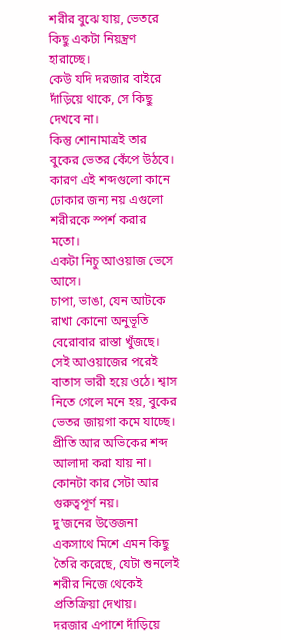শরীর বুঝে যায়, ভেতরে কিছু একটা নিয়ন্ত্রণ হারাচ্ছে।
কেউ যদি দরজার বাইরে দাঁড়িয়ে থাকে, সে কিছু দেখবে না।
কিন্তু শোনামাত্রই তার বুকের ভেতর কেঁপে উঠবে।
কারণ এই শব্দগুলো কানে ঢোকার জন্য নয় এগুলো শরীরকে স্পর্শ করার মতো।
একটা নিচু আওয়াজ ভেসে আসে।
চাপা, ভাঙা, যেন আটকে রাখা কোনো অনুভূতি বেরোবার রাস্তা খুঁজছে।
সেই আওয়াজের পরেই বাতাস ভারী হয়ে ওঠে। শ্বাস নিতে গেলে মনে হয়, বুকের ভেতর জায়গা কমে যাচ্ছে।
প্রীতি আর অভিকের শব্দ আলাদা করা যায় না।
কোনটা কার সেটা আর গুরুত্বপূর্ণ নয়।
দু’জনের উত্তেজনা একসাথে মিশে এমন কিছু তৈরি করেছে, যেটা শুনলেই শরীর নিজে থেকেই প্রতিক্রিয়া দেখায়।
দরজার এপাশে দাঁড়িয়ে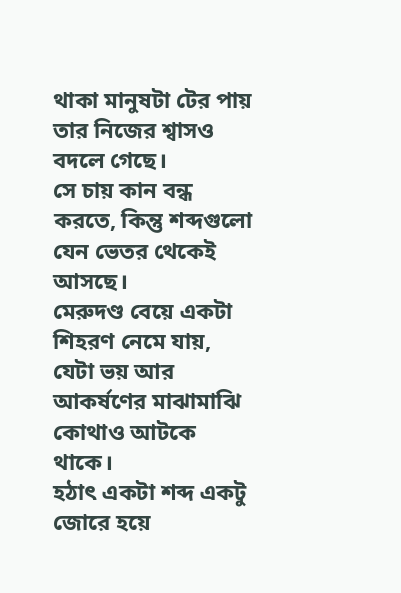থাকা মানুষটা টের পায় তার নিজের শ্বাসও বদলে গেছে।
সে চায় কান বন্ধ করতে, কিন্তু শব্দগুলো যেন ভেতর থেকেই আসছে।
মেরুদণ্ড বেয়ে একটা শিহরণ নেমে যায়, যেটা ভয় আর আকর্ষণের মাঝামাঝি কোথাও আটকে থাকে।
হঠাৎ একটা শব্দ একটু জোরে হয়ে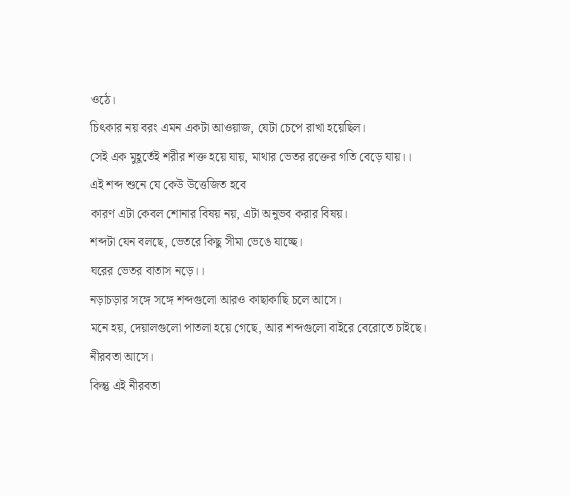ওঠে।
চিৎকার নয় বরং এমন একটা আওয়াজ, যেটা চেপে রাখা হয়েছিল।
সেই এক মুহূর্তেই শরীর শক্ত হয়ে যায়, মাথার ভেতর রক্তের গতি বেড়ে যায়।।
এই শব্দ শুনে যে কেউ উত্তেজিত হবে
কারণ এটা কেবল শোনার বিষয় নয়, এটা অনুভব করার বিষয়।
শব্দটা যেন বলছে, ভেতরে কিছু সীমা ভেঙে যাচ্ছে।
ঘরের ভেতর বাতাস নড়ে।।
নড়াচড়ার সঙ্গে সঙ্গে শব্দগুলো আরও কাছাকাছি চলে আসে।
মনে হয়, দেয়ালগুলো পাতলা হয়ে গেছে, আর শব্দগুলো বাইরে বেরোতে চাইছে।
নীরবতা আসে।
কিন্তু এই নীরবতা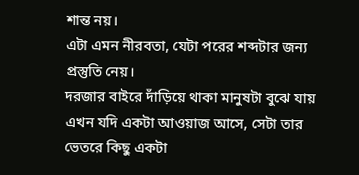শান্ত নয়।
এটা এমন নীরবতা, যেটা পরের শব্দটার জন্য প্রস্তুতি নেয়।
দরজার বাইরে দাঁড়িয়ে থাকা মানুষটা বুঝে যায় এখন যদি একটা আওয়াজ আসে, সেটা তার ভেতরে কিছু একটা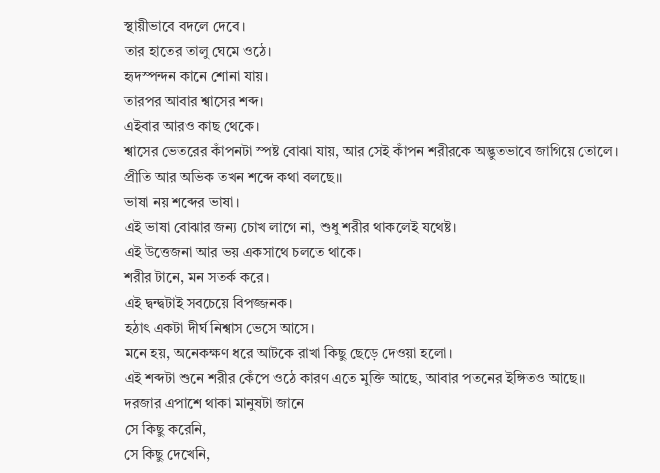স্থায়ীভাবে বদলে দেবে।
তার হাতের তালু ঘেমে ওঠে।
হৃদস্পন্দন কানে শোনা যায়।
তারপর আবার শ্বাসের শব্দ।
এইবার আরও কাছ থেকে।
শ্বাসের ভেতরের কাঁপনটা স্পষ্ট বোঝা যায়, আর সেই কাঁপন শরীরকে অদ্ভুতভাবে জাগিয়ে তোলে।
প্রীতি আর অভিক তখন শব্দে কথা বলছে।।
ভাষা নয় শব্দের ভাষা।
এই ভাষা বোঝার জন্য চোখ লাগে না, শুধু শরীর থাকলেই যথেষ্ট।
এই উত্তেজনা আর ভয় একসাথে চলতে থাকে।
শরীর টানে, মন সতর্ক করে।
এই দ্বন্দ্বটাই সবচেয়ে বিপজ্জনক।
হঠাৎ একটা দীর্ঘ নিশ্বাস ভেসে আসে।
মনে হয়, অনেকক্ষণ ধরে আটকে রাখা কিছু ছেড়ে দেওয়া হলো।
এই শব্দটা শুনে শরীর কেঁপে ওঠে কারণ এতে মুক্তি আছে, আবার পতনের ইঙ্গিতও আছে।।
দরজার এপাশে থাকা মানুষটা জানে
সে কিছু করেনি,
সে কিছু দেখেনি,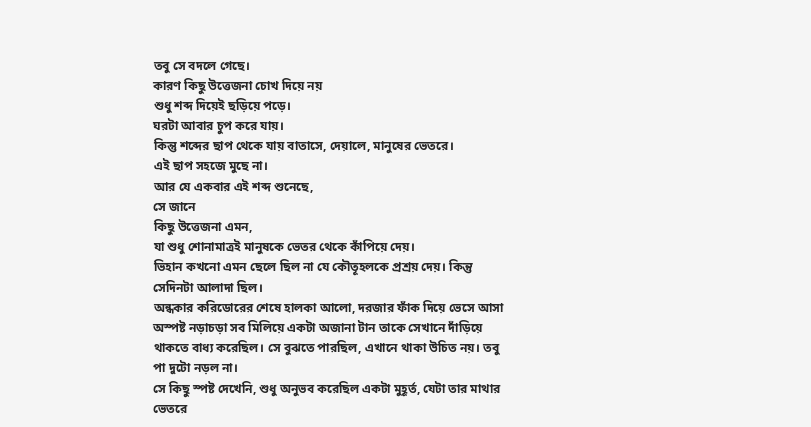তবু সে বদলে গেছে।
কারণ কিছু উত্তেজনা চোখ দিয়ে নয়
শুধু শব্দ দিয়েই ছড়িয়ে পড়ে।
ঘরটা আবার চুপ করে যায়।
কিন্তু শব্দের ছাপ থেকে যায় বাতাসে, দেয়ালে, মানুষের ভেতরে।
এই ছাপ সহজে মুছে না।
আর যে একবার এই শব্দ শুনেছে,
সে জানে
কিছু উত্তেজনা এমন,
যা শুধু শোনামাত্রই মানুষকে ভেতর থেকে কাঁপিয়ে দেয়।
ভিহান কখনো এমন ছেলে ছিল না যে কৌতূহলকে প্রশ্রয় দেয়। কিন্তু সেদিনটা আলাদা ছিল।
অন্ধকার করিডোরের শেষে হালকা আলো, দরজার ফাঁক দিয়ে ভেসে আসা অস্পষ্ট নড়াচড়া সব মিলিয়ে একটা অজানা টান তাকে সেখানে দাঁড়িয়ে থাকতে বাধ্য করেছিল। সে বুঝতে পারছিল, এখানে থাকা উচিত নয়। তবু পা দুটো নড়ল না।
সে কিছু স্পষ্ট দেখেনি, শুধু অনুভব করেছিল একটা মুহূর্ত, যেটা তার মাথার ভেতরে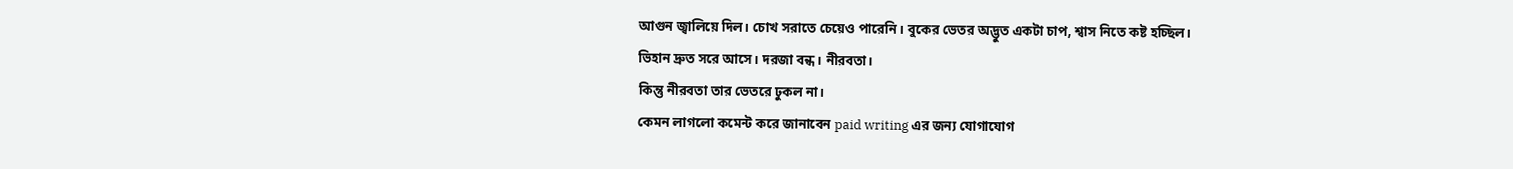আগুন জ্বালিয়ে দিল। চোখ সরাতে চেয়েও পারেনি। বুকের ভেতর অদ্ভুত একটা চাপ, শ্বাস নিতে কষ্ট হচ্ছিল।
ভিহান দ্রুত সরে আসে। দরজা বন্ধ। নীরবতা।
কিন্তু নীরবতা তার ভেতরে ঢুকল না।
কেমন লাগলো কমেন্ট করে জানাবেন paid writing এর জন্য যোগাযোগ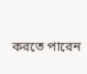করতে পারেন